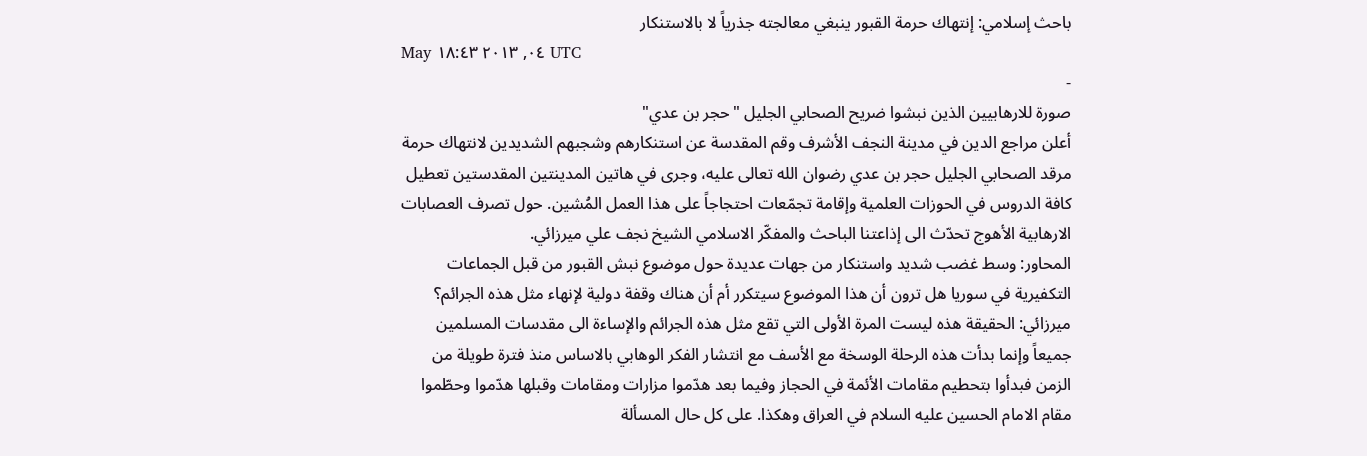باحث إسلامي: إنتهاك حرمة القبور ينبغي معالجته جذرياً لا بالاستنكار
May ٠٤, ٢٠١٣ ١٨:٤٣ UTC
-
صورة للارهابيين الذين نبشوا ضريح الصحابي الجليل "حجر بن عدي"
أعلن مراجع الدين في مدينة النجف الأشرف وقم المقدسة عن استنكارهم وشجبهم الشديدين لانتهاك حرمة مرقد الصحابي الجليل حجر بن عدي رضوان الله تعالى عليه، وجرى في هاتين المدينتين المقدستين تعطيل كافة الدروس في الحوزات العلمية وإقامة تجمّعات احتجاجاً على هذا العمل المُشين. حول تصرف العصابات الارهابية الأهوج تحدّث الى إذاعتنا الباحث والمفكّر الاسلامي الشيخ نجف علي ميرزائي.
المحاور: وسط غضب شديد واستنكار من جهات عديدة حول موضوع نبش القبور من قبل الجماعات التكفيرية في سوريا هل ترون أن هذا الموضوع سيتكرر أم أن هناك وقفة دولية لإنهاء مثل هذه الجرائم؟
ميرزائي: الحقيقة هذه ليست المرة الأولى التي تقع مثل هذه الجرائم والإساءة الى مقدسات المسلمين جميعاً وإنما بدأت هذه الرحلة الوسخة مع الأسف مع انتشار الفكر الوهابي بالاساس منذ فترة طويلة من الزمن فبدأوا بتحطيم مقامات الأئمة في الحجاز وفيما بعد هدّموا مزارات ومقامات وقبلها هدّموا وحطّموا مقام الامام الحسين عليه السلام في العراق وهكذا. على كل حال المسألة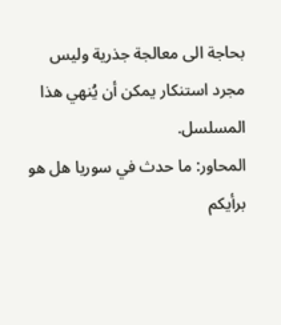بحاجة الى معالجة جذرية وليس مجرد استنكار يمكن أن يُنهي هذا المسلسل.
المحاور: ما حدث في سوريا هل هو برأيكم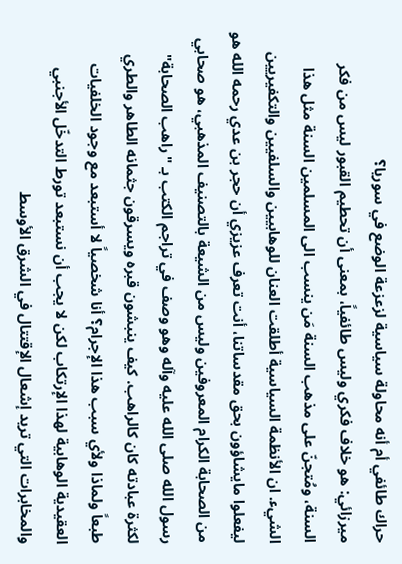حراك طائفي أم أنه محاولة سياسية لزعزعة الوضع في سوريا؟
ميرزائي: هو خلاف فكري وليس طائفياً، بمعنى أن تحطيم القبور ليس من فكر السنة، ومُتجنّ على مذهب السنة مَن ينسب الى المسلمين السنة مثل هذا الشيء. ان الأنظمة السياسية أطلقت العنان للوهابيين والسلفيين والتكفيريين ليفعلوا مايشاؤون بحق مقدساتنا، أنت تعرف عزيزي أن حجر بن عدي رحمه الله هو من الصحابة الكرام المعروفين وليس من الشيعة بالتصنيف المذهبي، هو صحابي رسول الله صلى الله عليه وآله وهو وصف في تراجم الكتب بـ "راهب الصحابة" لكثرة عبادته كان كالراهب. كيف ينبشون قبره ويسرقون جثمانه الطاهر والطري طبعاً ولماذا ولأي سبب هذا الإجرام؟ أنا شخصياً لا أستبعد مع وجود الخلفيات العقيدية الوهابية لهذا الإرتكاب لكن لا يجب أن نستبعد تورط التدخّل الأجنبي والمخابرات التي تريد إشعال الإقتتال في الشرق الأوسط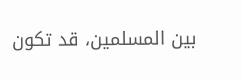بين المسلمين، قد تكون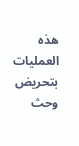هذه العمليات بتحريض وحث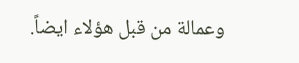وعمالة من قبل هؤلاء ايضاً.